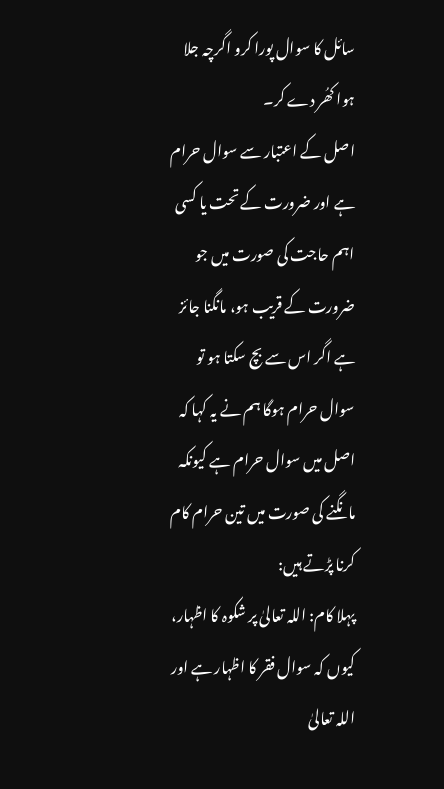سائل کا سوال پورا کرو اگرچہ جلا ہوا کھُر دے کر۔
اصل کے اعتبار سے سوال حرام ہے اور ضرورت کے تحت يا کسی اہم حاجت کی صورت ميں جو ضرورت کے قريب ہو، مانگنا جائز ہے اگر اس سے بچ سکتا ہو تو سوال حرام ہوگا ہم نے يہ کہا کہ اصل ميں سوال حرام ہے کيونکہ مانگنے کی صورت ميں تين حرام کام کرنا پڑتے ہيں:
پہلا کام: اللہ تعالیٰ پر شکوہ کا اظہار، کيوں کہ سوال فقر کا اظہار ہے اور اللہ تعالیٰ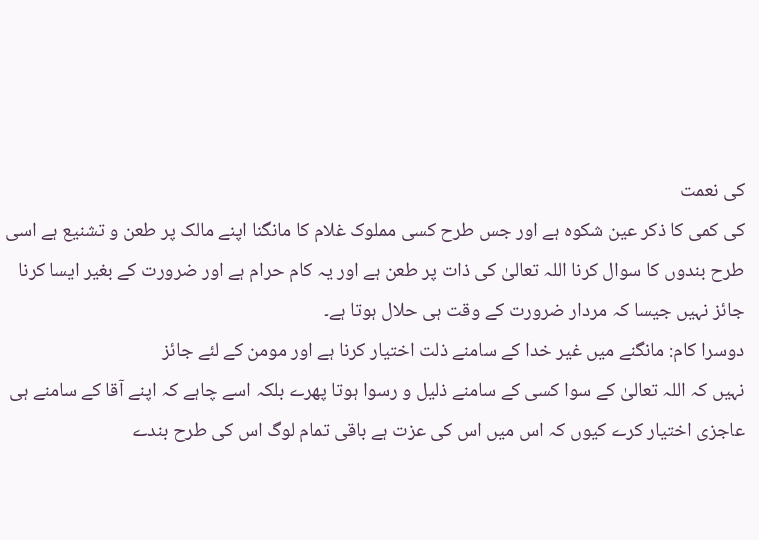کی نعمت
کی کمی کا ذکر عين شکوہ ہے اور جس طرح کسی مملوک غلام کا مانگنا اپنے مالک پر طعن و تشنيع ہے اسی طرح بندوں کا سوال کرنا اللہ تعالیٰ کی ذات پر طعن ہے اور يہ کام حرام ہے اور ضرورت کے بغير ايسا کرنا جائز نہيں جيسا کہ مردار ضرورت کے وقت ہی حلال ہوتا ہے۔
دوسرا کام: مانگنے ميں غير خدا کے سامنے ذلت اختيار کرنا ہے اور مومن کے لئے جائز
نہيں کہ اللہ تعالیٰ کے سوا کسی کے سامنے ذليل و رسوا ہوتا پھرے بلکہ اسے چاہے کہ اپنے آقا کے سامنے ہی عاجزی اختيار کرے کيوں کہ اس ميں اس کی عزت ہے باقی تمام لوگ اس کی طرح بندے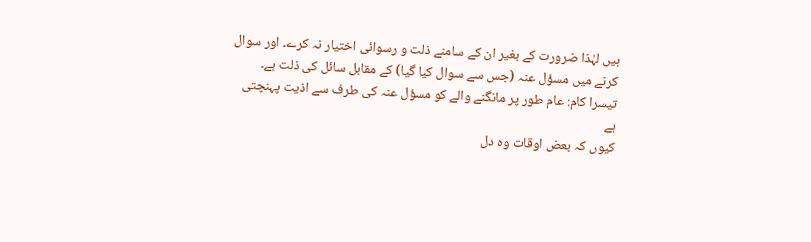ہيں لہٰذا ضرورت کے بغير ان کے سامنے ذلت و رسوائی اختيار نہ کرے۔ اور سوال کرنے ميں مسؤل عنہ (جس سے سوال کيا گيا) کے مقابل سائل کی ذلت ہے۔
تيسرا کام: عام طور پر مانگنے والے کو مسؤل عنہ کی طرف سے اذيت پہنچتی ہے
کیوں کہ بعض اوقات وہ دل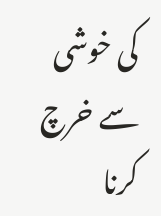کی خوشی سے خرچ کرنا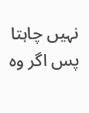نہيں چاہتا پس اگر وہ